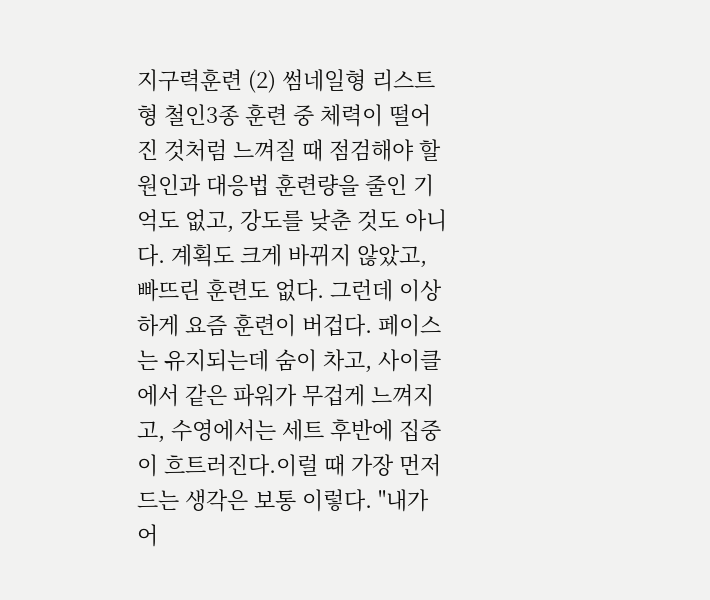지구력훈련 (2) 썸네일형 리스트형 철인3종 훈련 중 체력이 떨어진 것처럼 느껴질 때 점검해야 할 원인과 대응법 훈련량을 줄인 기억도 없고, 강도를 낮춘 것도 아니다. 계획도 크게 바뀌지 않았고, 빠뜨린 훈련도 없다. 그런데 이상하게 요즘 훈련이 버겁다. 페이스는 유지되는데 숨이 차고, 사이클에서 같은 파워가 무겁게 느껴지고, 수영에서는 세트 후반에 집중이 흐트러진다.이럴 때 가장 먼저 드는 생각은 보통 이렇다. "내가 어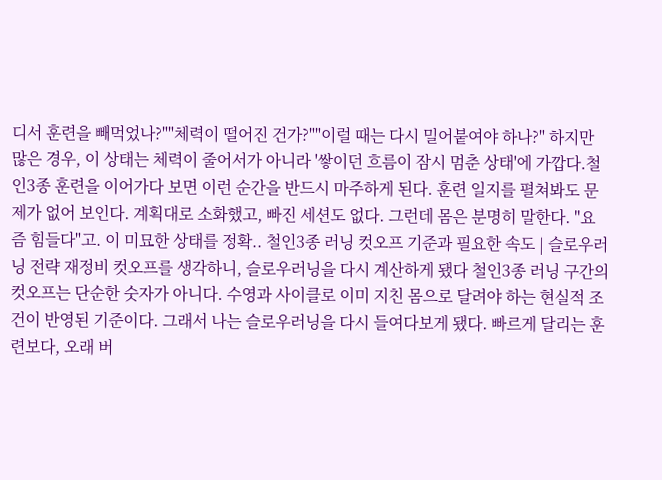디서 훈련을 빼먹었나?""체력이 떨어진 건가?""이럴 때는 다시 밀어붙여야 하나?" 하지만 많은 경우, 이 상태는 체력이 줄어서가 아니라 '쌓이던 흐름이 잠시 멈춘 상태'에 가깝다.철인3종 훈련을 이어가다 보면 이런 순간을 반드시 마주하게 된다. 훈련 일지를 펼쳐봐도 문제가 없어 보인다. 계획대로 소화했고, 빠진 세션도 없다. 그런데 몸은 분명히 말한다. "요즘 힘들다"고. 이 미묘한 상태를 정확.. 철인3종 러닝 컷오프 기준과 필요한 속도 | 슬로우러닝 전략 재정비 컷오프를 생각하니, 슬로우러닝을 다시 계산하게 됐다 철인3종 러닝 구간의 컷오프는 단순한 숫자가 아니다. 수영과 사이클로 이미 지친 몸으로 달려야 하는 현실적 조건이 반영된 기준이다. 그래서 나는 슬로우러닝을 다시 들여다보게 됐다. 빠르게 달리는 훈련보다, 오래 버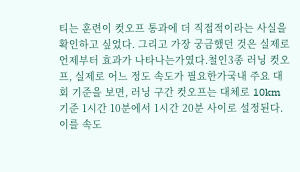티는 훈련이 컷오프 통과에 더 직접적이라는 사실을 확인하고 싶었다. 그리고 가장 궁금했던 것은 실제로 언제부터 효과가 나타나는가였다.철인3종 러닝 컷오프, 실제로 어느 정도 속도가 필요한가국내 주요 대회 기준을 보면, 러닝 구간 컷오프는 대체로 10km 기준 1시간 10분에서 1시간 20분 사이로 설정된다. 이를 속도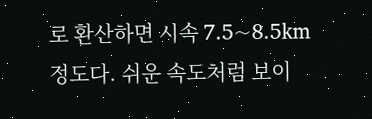로 환산하면 시속 7.5~8.5km 정도다. 쉬운 속도처럼 보이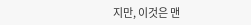지만, 이것은 맨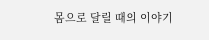몸으로 달릴 때의 이야기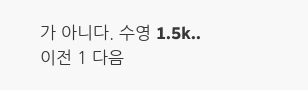가 아니다. 수영 1.5k.. 이전 1 다음